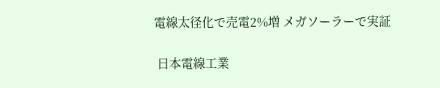電線太径化で売電2%増 メガソーラーで実証

 日本電線工業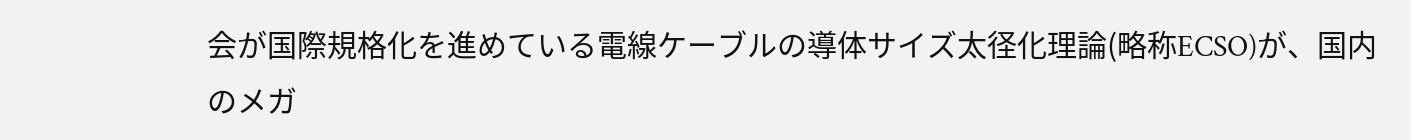会が国際規格化を進めている電線ケーブルの導体サイズ太径化理論(略称ECSO)が、国内のメガ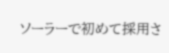ソーラーで初めて採用さ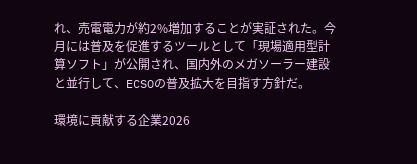れ、売電電力が約2%増加することが実証された。今月には普及を促進するツールとして「現場適用型計算ソフト」が公開され、国内外のメガソーラー建設と並行して、ECSOの普及拡大を目指す方針だ。

環境に貢献する企業2026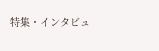特集・インタビュ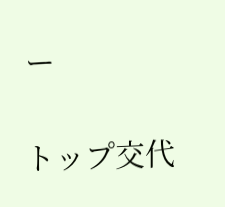ー

トップ交代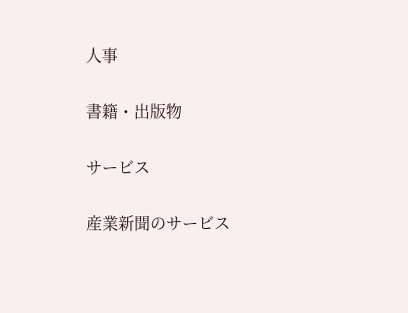人事

書籍・出版物

サービス

産業新聞のサービス